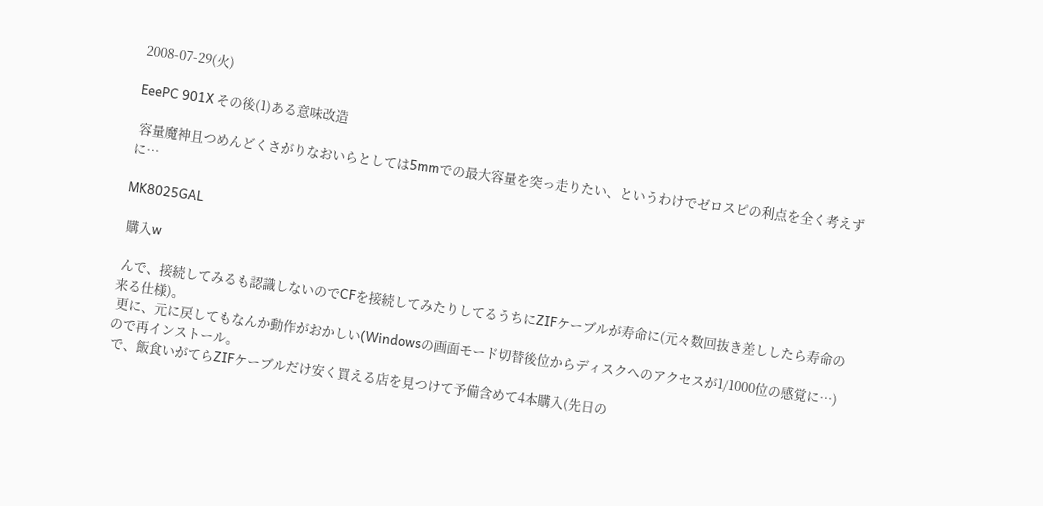2008-07-29(火)

EeePC 901X その後(1)ある意味改造

 容量魔神且つめんどくさがりなおいらとしては5mmでの最大容量を突っ走りたい、というわけでゼロスピの利点を全く考えずに…

MK8025GAL

 購入w

 んで、接続してみるも認識しないのでCFを接続してみたりしてるうちにZIFケーブルが寿命に(元々数回抜き差ししたら寿命の来る仕様)。
 更に、元に戻してもなんか動作がおかしい(Windowsの画面モード切替後位からディスクへのアクセスが1/1000位の感覚に…)ので再インストール。
 で、飯食いがてらZIFケーブルだけ安く買える店を見つけて予備含めて4本購入(先日の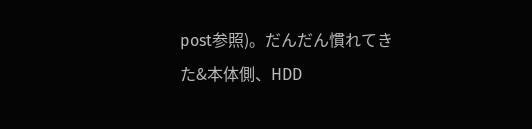post参照)。だんだん慣れてきた&本体側、HDD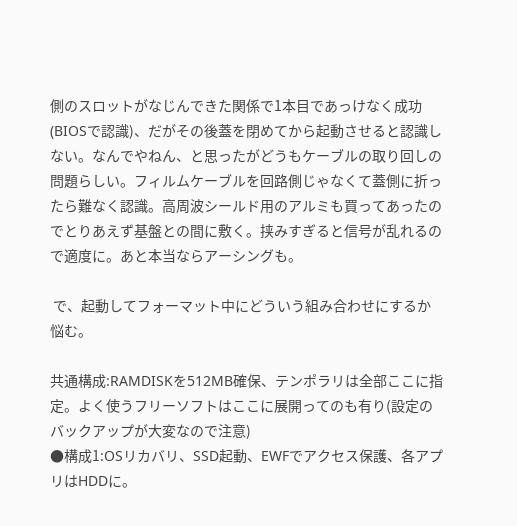側のスロットがなじんできた関係で1本目であっけなく成功(BIOSで認識)、だがその後蓋を閉めてから起動させると認識しない。なんでやねん、と思ったがどうもケーブルの取り回しの問題らしい。フィルムケーブルを回路側じゃなくて蓋側に折ったら難なく認識。高周波シールド用のアルミも買ってあったのでとりあえず基盤との間に敷く。挟みすぎると信号が乱れるので適度に。あと本当ならアーシングも。

 で、起動してフォーマット中にどういう組み合わせにするか悩む。

共通構成:RAMDISKを512MB確保、テンポラリは全部ここに指定。よく使うフリーソフトはここに展開ってのも有り(設定のバックアップが大変なので注意)
●構成1:OSリカバリ、SSD起動、EWFでアクセス保護、各アプリはHDDに。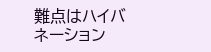難点はハイバネーション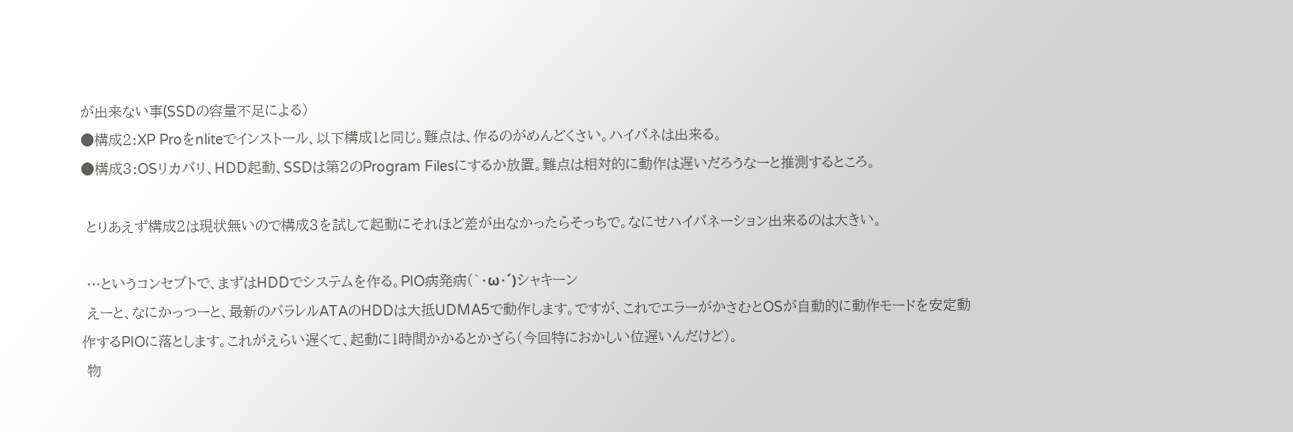が出来ない事(SSDの容量不足による)
●構成2:XP Proをnliteでインストール、以下構成1と同じ。難点は、作るのがめんどくさい。ハイバネは出来る。
●構成3:OSリカバリ、HDD起動、SSDは第2のProgram Filesにするか放置。難点は相対的に動作は遅いだろうなーと推測するところ。

 とりあえず構成2は現状無いので構成3を試して起動にそれほど差が出なかったらそっちで。なにせハイバネーション出来るのは大きい。

 …というコンセプトで、まずはHDDでシステムを作る。PIO病発病(`・ω・´)シャキーン
 えーと、なにかっつーと、最新のパラレルATAのHDDは大抵UDMA5で動作します。ですが、これでエラーがかさむとOSが自動的に動作モードを安定動作するPIOに落とします。これがえらい遅くて、起動に1時間かかるとかざら(今回特におかしい位遅いんだけど)。
 物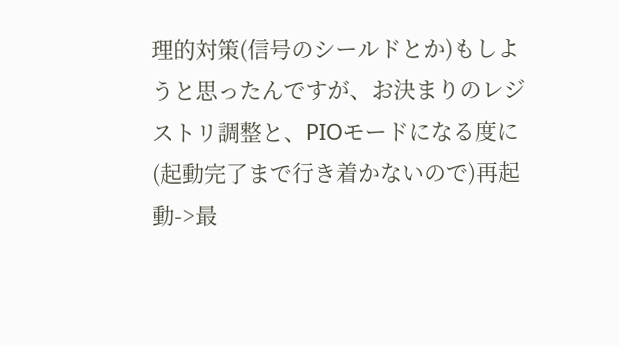理的対策(信号のシールドとか)もしようと思ったんですが、お決まりのレジストリ調整と、PIOモードになる度に(起動完了まで行き着かないので)再起動->最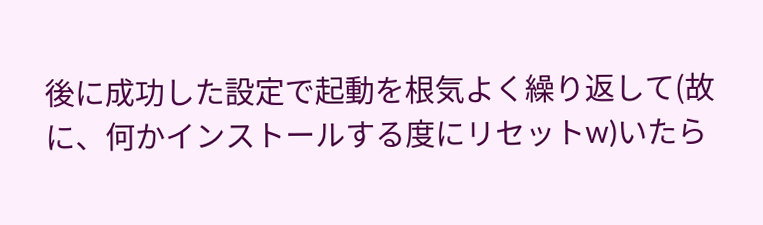後に成功した設定で起動を根気よく繰り返して(故に、何かインストールする度にリセットw)いたら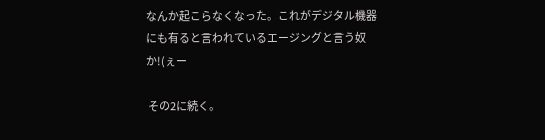なんか起こらなくなった。これがデジタル機器にも有ると言われているエージングと言う奴か!(ぇー

 その2に続く。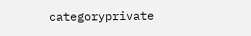categoryprivate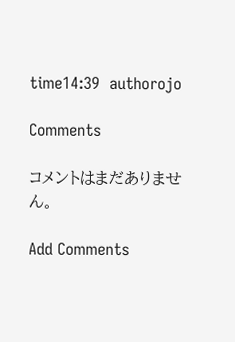time14:39  authorojo

Comments

コメントはまだありません。

Add Comments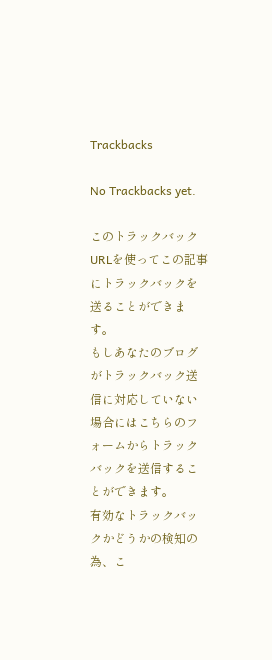Trackbacks

No Trackbacks yet.

このトラックバックURLを使ってこの記事にトラックバックを送ることができます。
もしあなたのブログがトラックバック送信に対応していない場合にはこちらのフォームからトラックバックを送信することができます。
有効なトラックバックかどうかの検知の為、こ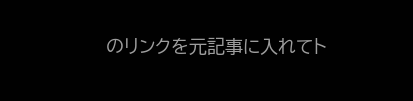のリンクを元記事に入れてト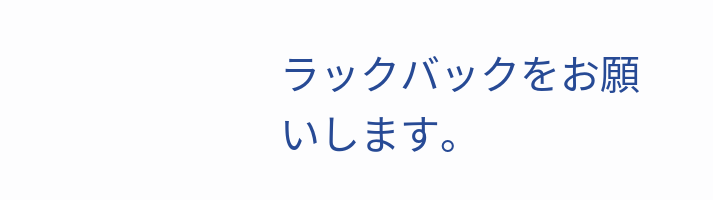ラックバックをお願いします。